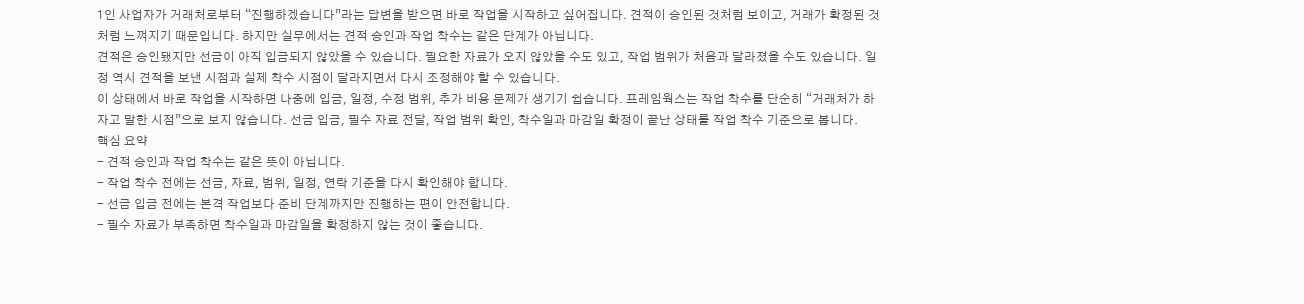1인 사업자가 거래처로부터 “진행하겠습니다”라는 답변을 받으면 바로 작업을 시작하고 싶어집니다. 견적이 승인된 것처럼 보이고, 거래가 확정된 것처럼 느껴지기 때문입니다. 하지만 실무에서는 견적 승인과 작업 착수는 같은 단계가 아닙니다.
견적은 승인됐지만 선금이 아직 입금되지 않았을 수 있습니다. 필요한 자료가 오지 않았을 수도 있고, 작업 범위가 처음과 달라졌을 수도 있습니다. 일정 역시 견적을 보낸 시점과 실제 착수 시점이 달라지면서 다시 조정해야 할 수 있습니다.
이 상태에서 바로 작업을 시작하면 나중에 입금, 일정, 수정 범위, 추가 비용 문제가 생기기 쉽습니다. 프레임웍스는 작업 착수를 단순히 “거래처가 하자고 말한 시점”으로 보지 않습니다. 선금 입금, 필수 자료 전달, 작업 범위 확인, 착수일과 마감일 확정이 끝난 상태를 작업 착수 기준으로 봅니다.
핵심 요약
- 견적 승인과 작업 착수는 같은 뜻이 아닙니다.
- 작업 착수 전에는 선금, 자료, 범위, 일정, 연락 기준을 다시 확인해야 합니다.
- 선금 입금 전에는 본격 작업보다 준비 단계까지만 진행하는 편이 안전합니다.
- 필수 자료가 부족하면 착수일과 마감일을 확정하지 않는 것이 좋습니다.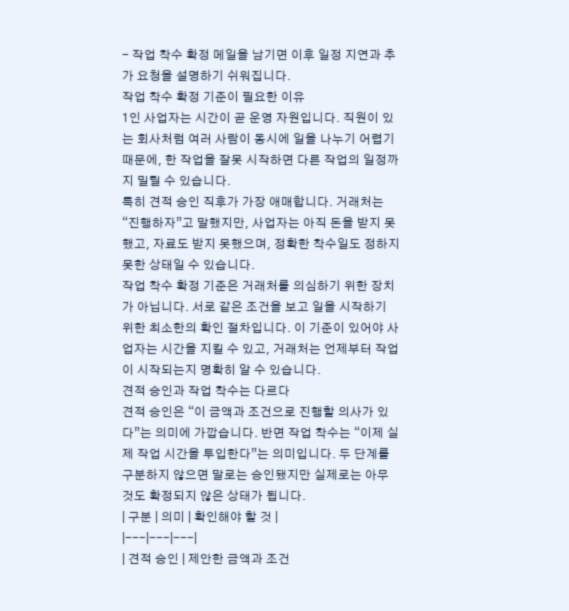- 작업 착수 확정 메일을 남기면 이후 일정 지연과 추가 요청을 설명하기 쉬워집니다.
작업 착수 확정 기준이 필요한 이유
1인 사업자는 시간이 곧 운영 자원입니다. 직원이 있는 회사처럼 여러 사람이 동시에 일을 나누기 어렵기 때문에, 한 작업을 잘못 시작하면 다른 작업의 일정까지 밀릴 수 있습니다.
특히 견적 승인 직후가 가장 애매합니다. 거래처는 “진행하자”고 말했지만, 사업자는 아직 돈을 받지 못했고, 자료도 받지 못했으며, 정확한 착수일도 정하지 못한 상태일 수 있습니다.
작업 착수 확정 기준은 거래처를 의심하기 위한 장치가 아닙니다. 서로 같은 조건을 보고 일을 시작하기 위한 최소한의 확인 절차입니다. 이 기준이 있어야 사업자는 시간을 지킬 수 있고, 거래처는 언제부터 작업이 시작되는지 명확히 알 수 있습니다.
견적 승인과 작업 착수는 다르다
견적 승인은 “이 금액과 조건으로 진행할 의사가 있다”는 의미에 가깝습니다. 반면 작업 착수는 “이제 실제 작업 시간을 투입한다”는 의미입니다. 두 단계를 구분하지 않으면 말로는 승인됐지만 실제로는 아무것도 확정되지 않은 상태가 됩니다.
| 구분 | 의미 | 확인해야 할 것 |
|---|---|---|
| 견적 승인 | 제안한 금액과 조건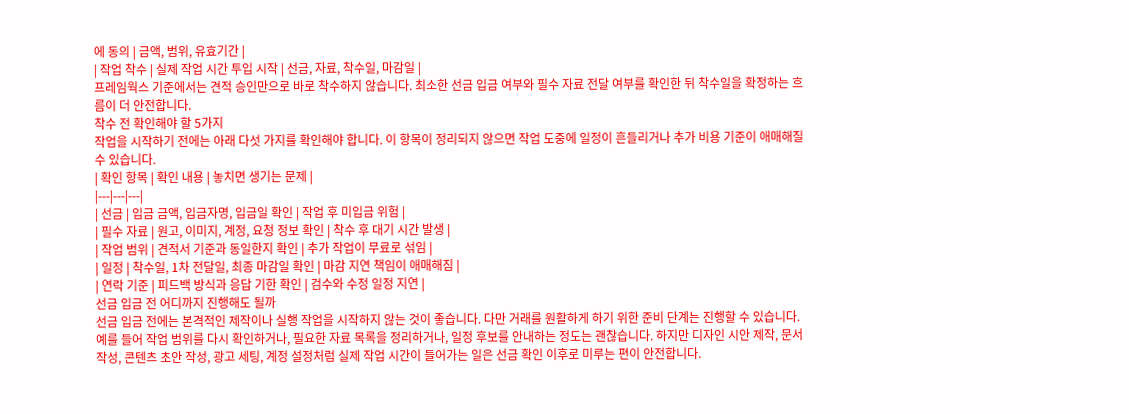에 동의 | 금액, 범위, 유효기간 |
| 작업 착수 | 실제 작업 시간 투입 시작 | 선금, 자료, 착수일, 마감일 |
프레임웍스 기준에서는 견적 승인만으로 바로 착수하지 않습니다. 최소한 선금 입금 여부와 필수 자료 전달 여부를 확인한 뒤 착수일을 확정하는 흐름이 더 안전합니다.
착수 전 확인해야 할 5가지
작업을 시작하기 전에는 아래 다섯 가지를 확인해야 합니다. 이 항목이 정리되지 않으면 작업 도중에 일정이 흔들리거나 추가 비용 기준이 애매해질 수 있습니다.
| 확인 항목 | 확인 내용 | 놓치면 생기는 문제 |
|---|---|---|
| 선금 | 입금 금액, 입금자명, 입금일 확인 | 작업 후 미입금 위험 |
| 필수 자료 | 원고, 이미지, 계정, 요청 정보 확인 | 착수 후 대기 시간 발생 |
| 작업 범위 | 견적서 기준과 동일한지 확인 | 추가 작업이 무료로 섞임 |
| 일정 | 착수일, 1차 전달일, 최종 마감일 확인 | 마감 지연 책임이 애매해짐 |
| 연락 기준 | 피드백 방식과 응답 기한 확인 | 검수와 수정 일정 지연 |
선금 입금 전 어디까지 진행해도 될까
선금 입금 전에는 본격적인 제작이나 실행 작업을 시작하지 않는 것이 좋습니다. 다만 거래를 원활하게 하기 위한 준비 단계는 진행할 수 있습니다.
예를 들어 작업 범위를 다시 확인하거나, 필요한 자료 목록을 정리하거나, 일정 후보를 안내하는 정도는 괜찮습니다. 하지만 디자인 시안 제작, 문서 작성, 콘텐츠 초안 작성, 광고 세팅, 계정 설정처럼 실제 작업 시간이 들어가는 일은 선금 확인 이후로 미루는 편이 안전합니다.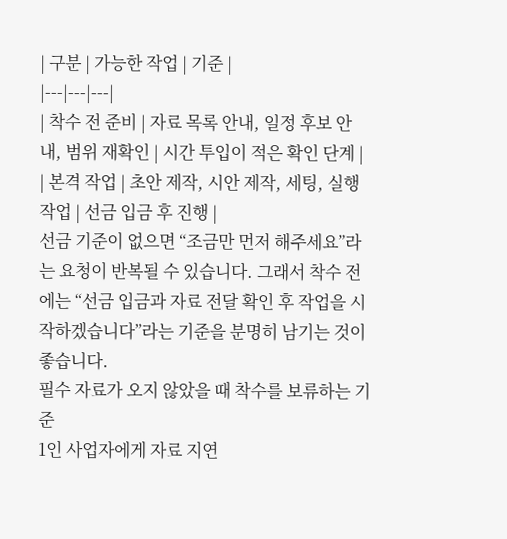| 구분 | 가능한 작업 | 기준 |
|---|---|---|
| 착수 전 준비 | 자료 목록 안내, 일정 후보 안내, 범위 재확인 | 시간 투입이 적은 확인 단계 |
| 본격 작업 | 초안 제작, 시안 제작, 세팅, 실행 작업 | 선금 입금 후 진행 |
선금 기준이 없으면 “조금만 먼저 해주세요”라는 요청이 반복될 수 있습니다. 그래서 착수 전에는 “선금 입금과 자료 전달 확인 후 작업을 시작하겠습니다”라는 기준을 분명히 남기는 것이 좋습니다.
필수 자료가 오지 않았을 때 착수를 보류하는 기준
1인 사업자에게 자료 지연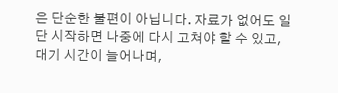은 단순한 불편이 아닙니다. 자료가 없어도 일단 시작하면 나중에 다시 고쳐야 할 수 있고, 대기 시간이 늘어나며,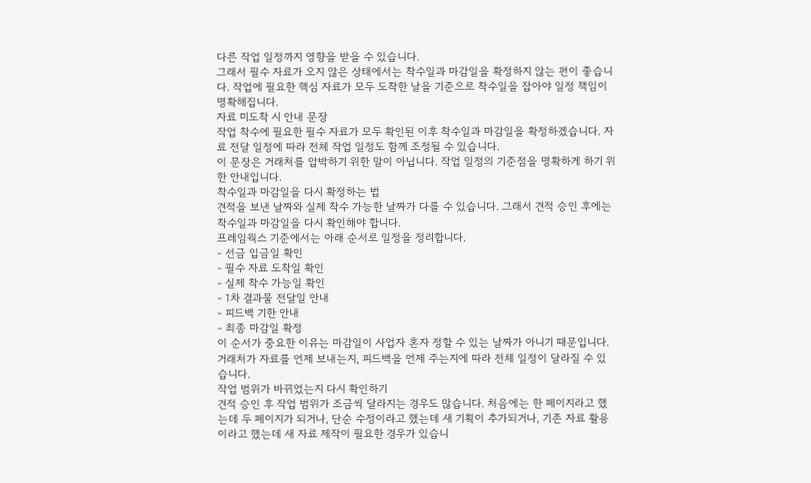다른 작업 일정까지 영향을 받을 수 있습니다.
그래서 필수 자료가 오지 않은 상태에서는 착수일과 마감일을 확정하지 않는 편이 좋습니다. 작업에 필요한 핵심 자료가 모두 도착한 날을 기준으로 착수일을 잡아야 일정 책임이 명확해집니다.
자료 미도착 시 안내 문장
작업 착수에 필요한 필수 자료가 모두 확인된 이후 착수일과 마감일을 확정하겠습니다. 자료 전달 일정에 따라 전체 작업 일정도 함께 조정될 수 있습니다.
이 문장은 거래처를 압박하기 위한 말이 아닙니다. 작업 일정의 기준점을 명확하게 하기 위한 안내입니다.
착수일과 마감일을 다시 확정하는 법
견적을 보낸 날짜와 실제 착수 가능한 날짜가 다를 수 있습니다. 그래서 견적 승인 후에는 착수일과 마감일을 다시 확인해야 합니다.
프레임웍스 기준에서는 아래 순서로 일정을 정리합니다.
- 선금 입금일 확인
- 필수 자료 도착일 확인
- 실제 착수 가능일 확인
- 1차 결과물 전달일 안내
- 피드백 기한 안내
- 최종 마감일 확정
이 순서가 중요한 이유는 마감일이 사업자 혼자 정할 수 있는 날짜가 아니기 때문입니다. 거래처가 자료를 언제 보내는지, 피드백을 언제 주는지에 따라 전체 일정이 달라질 수 있습니다.
작업 범위가 바뀌었는지 다시 확인하기
견적 승인 후 작업 범위가 조금씩 달라지는 경우도 많습니다. 처음에는 한 페이지라고 했는데 두 페이지가 되거나, 단순 수정이라고 했는데 새 기획이 추가되거나, 기존 자료 활용이라고 했는데 새 자료 제작이 필요한 경우가 있습니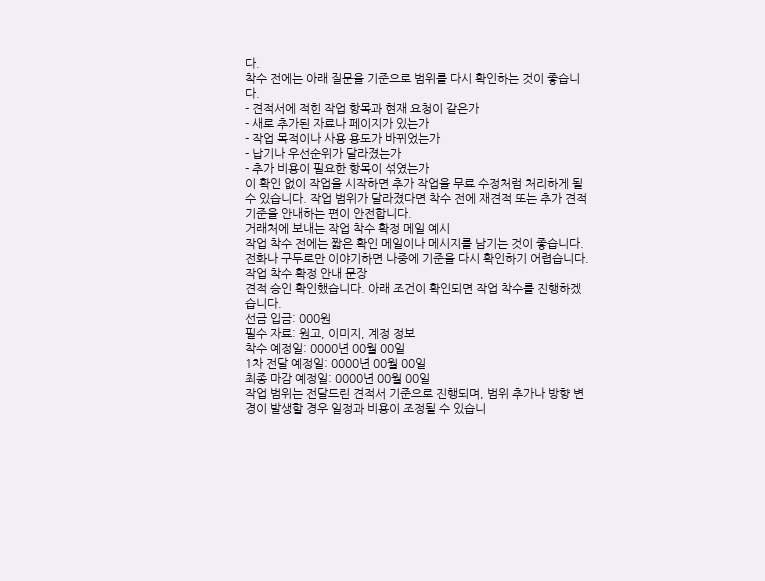다.
착수 전에는 아래 질문을 기준으로 범위를 다시 확인하는 것이 좋습니다.
- 견적서에 적힌 작업 항목과 현재 요청이 같은가
- 새로 추가된 자료나 페이지가 있는가
- 작업 목적이나 사용 용도가 바뀌었는가
- 납기나 우선순위가 달라졌는가
- 추가 비용이 필요한 항목이 섞였는가
이 확인 없이 작업을 시작하면 추가 작업을 무료 수정처럼 처리하게 될 수 있습니다. 작업 범위가 달라졌다면 착수 전에 재견적 또는 추가 견적 기준을 안내하는 편이 안전합니다.
거래처에 보내는 작업 착수 확정 메일 예시
작업 착수 전에는 짧은 확인 메일이나 메시지를 남기는 것이 좋습니다. 전화나 구두로만 이야기하면 나중에 기준을 다시 확인하기 어렵습니다.
작업 착수 확정 안내 문장
견적 승인 확인했습니다. 아래 조건이 확인되면 작업 착수를 진행하겠습니다.
선금 입금: 000원
필수 자료: 원고, 이미지, 계정 정보
착수 예정일: 0000년 00월 00일
1차 전달 예정일: 0000년 00월 00일
최종 마감 예정일: 0000년 00월 00일
작업 범위는 전달드린 견적서 기준으로 진행되며, 범위 추가나 방향 변경이 발생할 경우 일정과 비용이 조정될 수 있습니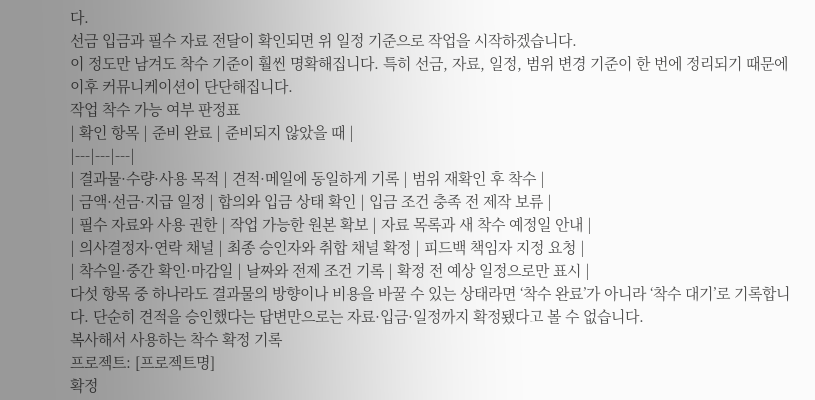다.
선금 입금과 필수 자료 전달이 확인되면 위 일정 기준으로 작업을 시작하겠습니다.
이 정도만 남겨도 착수 기준이 훨씬 명확해집니다. 특히 선금, 자료, 일정, 범위 변경 기준이 한 번에 정리되기 때문에 이후 커뮤니케이션이 단단해집니다.
작업 착수 가능 여부 판정표
| 확인 항목 | 준비 완료 | 준비되지 않았을 때 |
|---|---|---|
| 결과물·수량·사용 목적 | 견적·메일에 동일하게 기록 | 범위 재확인 후 착수 |
| 금액·선금·지급 일정 | 합의와 입금 상태 확인 | 입금 조건 충족 전 제작 보류 |
| 필수 자료와 사용 권한 | 작업 가능한 원본 확보 | 자료 목록과 새 착수 예정일 안내 |
| 의사결정자·연락 채널 | 최종 승인자와 취합 채널 확정 | 피드백 책임자 지정 요청 |
| 착수일·중간 확인·마감일 | 날짜와 전제 조건 기록 | 확정 전 예상 일정으로만 표시 |
다섯 항목 중 하나라도 결과물의 방향이나 비용을 바꿀 수 있는 상태라면 ‘착수 완료’가 아니라 ‘착수 대기’로 기록합니다. 단순히 견적을 승인했다는 답변만으로는 자료·입금·일정까지 확정됐다고 볼 수 없습니다.
복사해서 사용하는 착수 확정 기록
프로젝트: [프로젝트명]
확정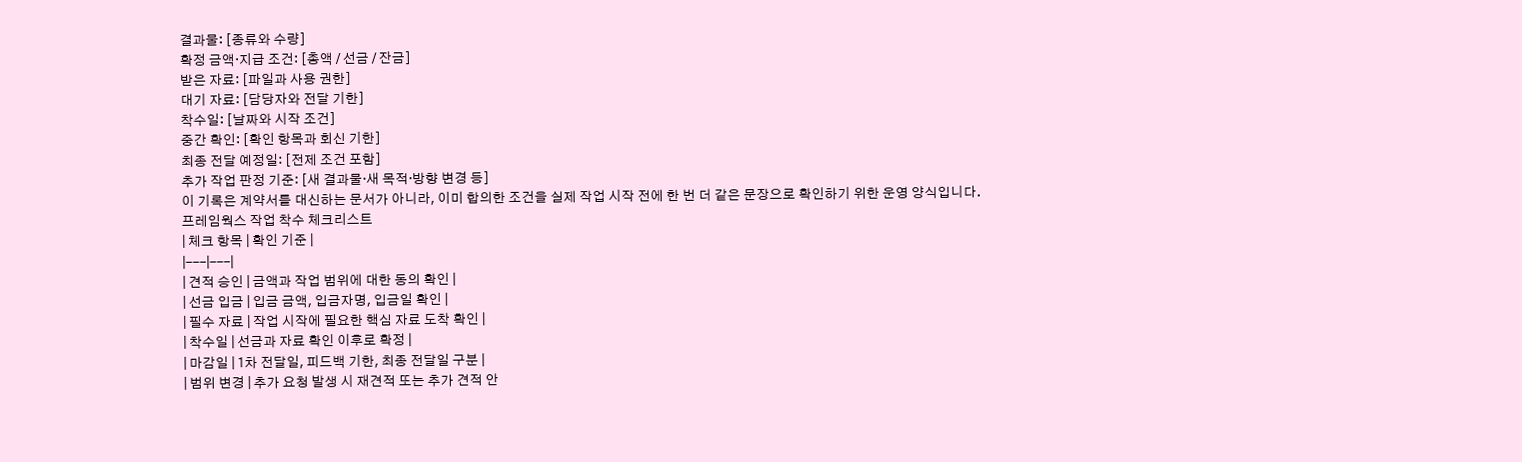결과물: [종류와 수량]
확정 금액·지급 조건: [총액 / 선금 / 잔금]
받은 자료: [파일과 사용 권한]
대기 자료: [담당자와 전달 기한]
착수일: [날짜와 시작 조건]
중간 확인: [확인 항목과 회신 기한]
최종 전달 예정일: [전제 조건 포함]
추가 작업 판정 기준: [새 결과물·새 목적·방향 변경 등]
이 기록은 계약서를 대신하는 문서가 아니라, 이미 합의한 조건을 실제 작업 시작 전에 한 번 더 같은 문장으로 확인하기 위한 운영 양식입니다.
프레임웍스 작업 착수 체크리스트
| 체크 항목 | 확인 기준 |
|---|---|
| 견적 승인 | 금액과 작업 범위에 대한 동의 확인 |
| 선금 입금 | 입금 금액, 입금자명, 입금일 확인 |
| 필수 자료 | 작업 시작에 필요한 핵심 자료 도착 확인 |
| 착수일 | 선금과 자료 확인 이후로 확정 |
| 마감일 | 1차 전달일, 피드백 기한, 최종 전달일 구분 |
| 범위 변경 | 추가 요청 발생 시 재견적 또는 추가 견적 안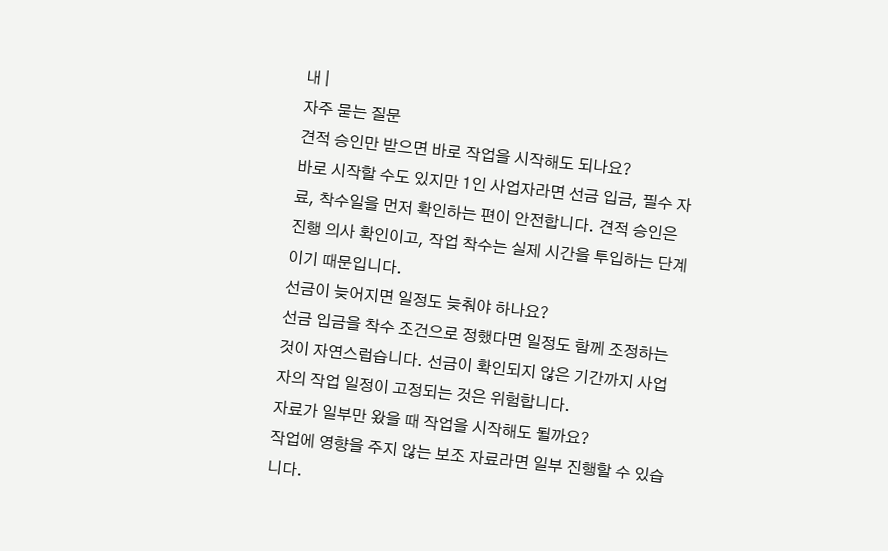내 |
자주 묻는 질문
견적 승인만 받으면 바로 작업을 시작해도 되나요?
바로 시작할 수도 있지만 1인 사업자라면 선금 입금, 필수 자료, 착수일을 먼저 확인하는 편이 안전합니다. 견적 승인은 진행 의사 확인이고, 작업 착수는 실제 시간을 투입하는 단계이기 때문입니다.
선금이 늦어지면 일정도 늦춰야 하나요?
선금 입금을 착수 조건으로 정했다면 일정도 함께 조정하는 것이 자연스럽습니다. 선금이 확인되지 않은 기간까지 사업자의 작업 일정이 고정되는 것은 위험합니다.
자료가 일부만 왔을 때 작업을 시작해도 될까요?
작업에 영향을 주지 않는 보조 자료라면 일부 진행할 수 있습니다.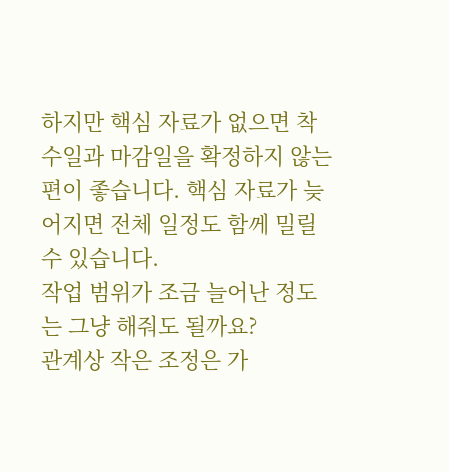하지만 핵심 자료가 없으면 착수일과 마감일을 확정하지 않는 편이 좋습니다. 핵심 자료가 늦어지면 전체 일정도 함께 밀릴 수 있습니다.
작업 범위가 조금 늘어난 정도는 그냥 해줘도 될까요?
관계상 작은 조정은 가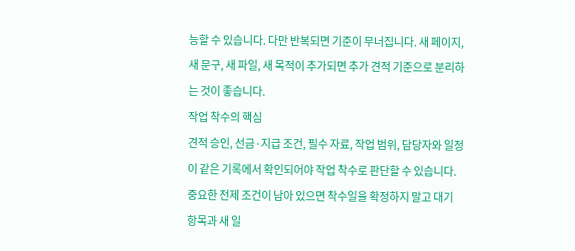능할 수 있습니다. 다만 반복되면 기준이 무너집니다. 새 페이지, 새 문구, 새 파일, 새 목적이 추가되면 추가 견적 기준으로 분리하는 것이 좋습니다.
작업 착수의 핵심
견적 승인, 선금·지급 조건, 필수 자료, 작업 범위, 담당자와 일정이 같은 기록에서 확인되어야 작업 착수로 판단할 수 있습니다. 중요한 전제 조건이 남아 있으면 착수일을 확정하지 말고 대기 항목과 새 일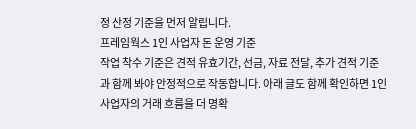정 산정 기준을 먼저 알립니다.
프레임웍스 1인 사업자 돈 운영 기준
작업 착수 기준은 견적 유효기간, 선금, 자료 전달, 추가 견적 기준과 함께 봐야 안정적으로 작동합니다. 아래 글도 함께 확인하면 1인 사업자의 거래 흐름을 더 명확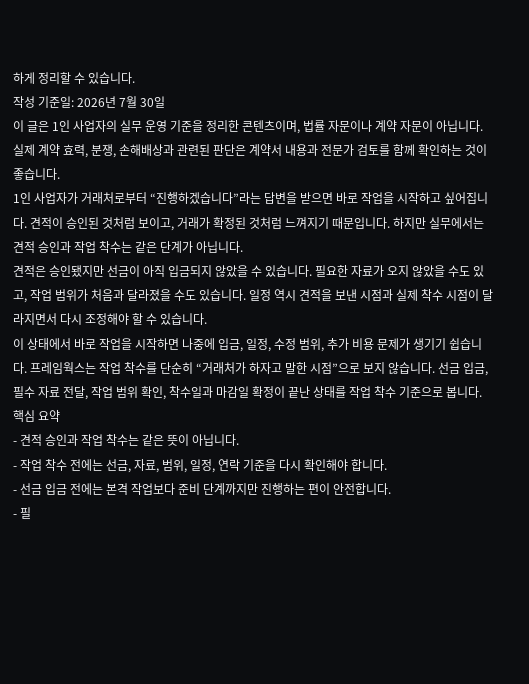하게 정리할 수 있습니다.
작성 기준일: 2026년 7월 30일
이 글은 1인 사업자의 실무 운영 기준을 정리한 콘텐츠이며, 법률 자문이나 계약 자문이 아닙니다. 실제 계약 효력, 분쟁, 손해배상과 관련된 판단은 계약서 내용과 전문가 검토를 함께 확인하는 것이 좋습니다.
1인 사업자가 거래처로부터 “진행하겠습니다”라는 답변을 받으면 바로 작업을 시작하고 싶어집니다. 견적이 승인된 것처럼 보이고, 거래가 확정된 것처럼 느껴지기 때문입니다. 하지만 실무에서는 견적 승인과 작업 착수는 같은 단계가 아닙니다.
견적은 승인됐지만 선금이 아직 입금되지 않았을 수 있습니다. 필요한 자료가 오지 않았을 수도 있고, 작업 범위가 처음과 달라졌을 수도 있습니다. 일정 역시 견적을 보낸 시점과 실제 착수 시점이 달라지면서 다시 조정해야 할 수 있습니다.
이 상태에서 바로 작업을 시작하면 나중에 입금, 일정, 수정 범위, 추가 비용 문제가 생기기 쉽습니다. 프레임웍스는 작업 착수를 단순히 “거래처가 하자고 말한 시점”으로 보지 않습니다. 선금 입금, 필수 자료 전달, 작업 범위 확인, 착수일과 마감일 확정이 끝난 상태를 작업 착수 기준으로 봅니다.
핵심 요약
- 견적 승인과 작업 착수는 같은 뜻이 아닙니다.
- 작업 착수 전에는 선금, 자료, 범위, 일정, 연락 기준을 다시 확인해야 합니다.
- 선금 입금 전에는 본격 작업보다 준비 단계까지만 진행하는 편이 안전합니다.
- 필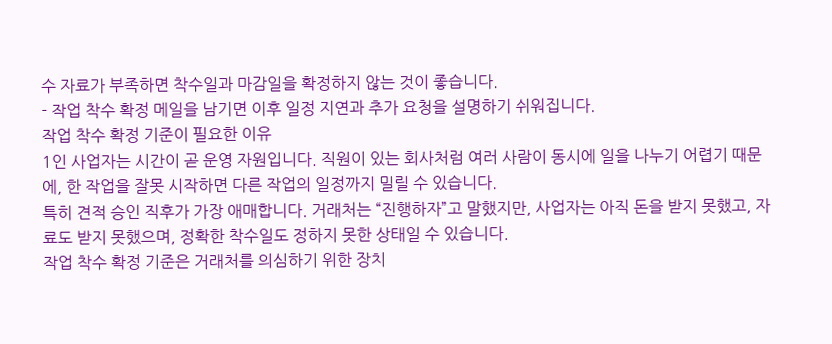수 자료가 부족하면 착수일과 마감일을 확정하지 않는 것이 좋습니다.
- 작업 착수 확정 메일을 남기면 이후 일정 지연과 추가 요청을 설명하기 쉬워집니다.
작업 착수 확정 기준이 필요한 이유
1인 사업자는 시간이 곧 운영 자원입니다. 직원이 있는 회사처럼 여러 사람이 동시에 일을 나누기 어렵기 때문에, 한 작업을 잘못 시작하면 다른 작업의 일정까지 밀릴 수 있습니다.
특히 견적 승인 직후가 가장 애매합니다. 거래처는 “진행하자”고 말했지만, 사업자는 아직 돈을 받지 못했고, 자료도 받지 못했으며, 정확한 착수일도 정하지 못한 상태일 수 있습니다.
작업 착수 확정 기준은 거래처를 의심하기 위한 장치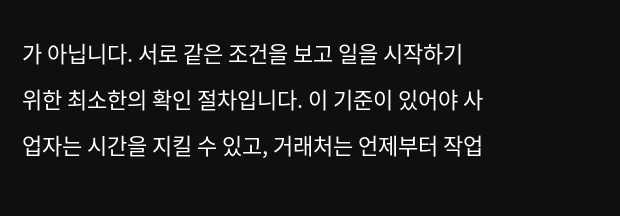가 아닙니다. 서로 같은 조건을 보고 일을 시작하기 위한 최소한의 확인 절차입니다. 이 기준이 있어야 사업자는 시간을 지킬 수 있고, 거래처는 언제부터 작업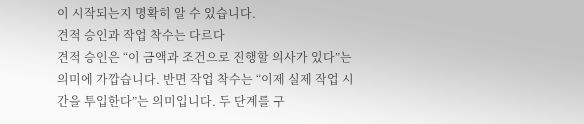이 시작되는지 명확히 알 수 있습니다.
견적 승인과 작업 착수는 다르다
견적 승인은 “이 금액과 조건으로 진행할 의사가 있다”는 의미에 가깝습니다. 반면 작업 착수는 “이제 실제 작업 시간을 투입한다”는 의미입니다. 두 단계를 구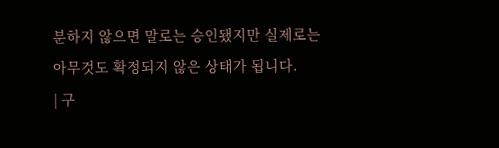분하지 않으면 말로는 승인됐지만 실제로는 아무것도 확정되지 않은 상태가 됩니다.
| 구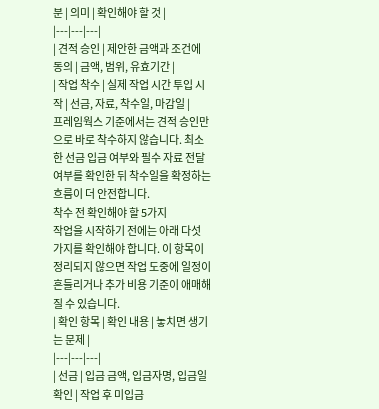분 | 의미 | 확인해야 할 것 |
|---|---|---|
| 견적 승인 | 제안한 금액과 조건에 동의 | 금액, 범위, 유효기간 |
| 작업 착수 | 실제 작업 시간 투입 시작 | 선금, 자료, 착수일, 마감일 |
프레임웍스 기준에서는 견적 승인만으로 바로 착수하지 않습니다. 최소한 선금 입금 여부와 필수 자료 전달 여부를 확인한 뒤 착수일을 확정하는 흐름이 더 안전합니다.
착수 전 확인해야 할 5가지
작업을 시작하기 전에는 아래 다섯 가지를 확인해야 합니다. 이 항목이 정리되지 않으면 작업 도중에 일정이 흔들리거나 추가 비용 기준이 애매해질 수 있습니다.
| 확인 항목 | 확인 내용 | 놓치면 생기는 문제 |
|---|---|---|
| 선금 | 입금 금액, 입금자명, 입금일 확인 | 작업 후 미입금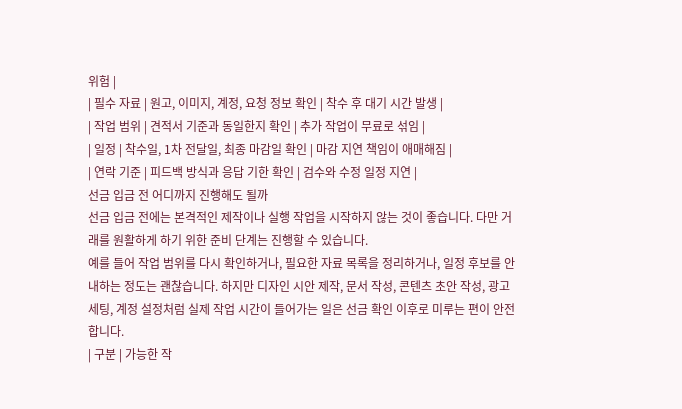위험 |
| 필수 자료 | 원고, 이미지, 계정, 요청 정보 확인 | 착수 후 대기 시간 발생 |
| 작업 범위 | 견적서 기준과 동일한지 확인 | 추가 작업이 무료로 섞임 |
| 일정 | 착수일, 1차 전달일, 최종 마감일 확인 | 마감 지연 책임이 애매해짐 |
| 연락 기준 | 피드백 방식과 응답 기한 확인 | 검수와 수정 일정 지연 |
선금 입금 전 어디까지 진행해도 될까
선금 입금 전에는 본격적인 제작이나 실행 작업을 시작하지 않는 것이 좋습니다. 다만 거래를 원활하게 하기 위한 준비 단계는 진행할 수 있습니다.
예를 들어 작업 범위를 다시 확인하거나, 필요한 자료 목록을 정리하거나, 일정 후보를 안내하는 정도는 괜찮습니다. 하지만 디자인 시안 제작, 문서 작성, 콘텐츠 초안 작성, 광고 세팅, 계정 설정처럼 실제 작업 시간이 들어가는 일은 선금 확인 이후로 미루는 편이 안전합니다.
| 구분 | 가능한 작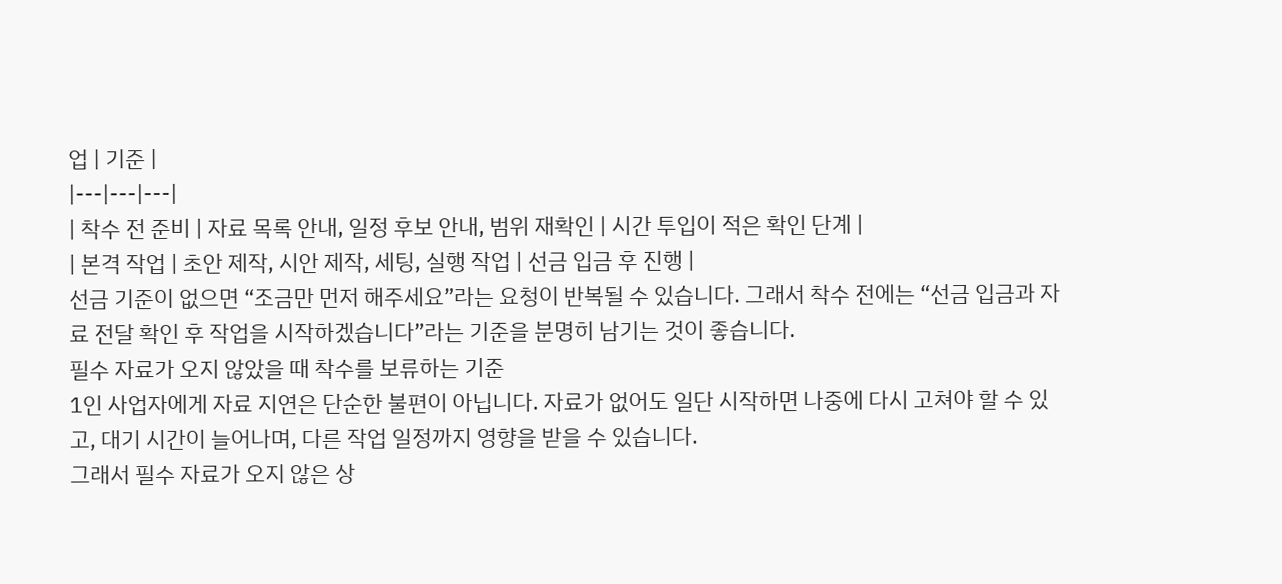업 | 기준 |
|---|---|---|
| 착수 전 준비 | 자료 목록 안내, 일정 후보 안내, 범위 재확인 | 시간 투입이 적은 확인 단계 |
| 본격 작업 | 초안 제작, 시안 제작, 세팅, 실행 작업 | 선금 입금 후 진행 |
선금 기준이 없으면 “조금만 먼저 해주세요”라는 요청이 반복될 수 있습니다. 그래서 착수 전에는 “선금 입금과 자료 전달 확인 후 작업을 시작하겠습니다”라는 기준을 분명히 남기는 것이 좋습니다.
필수 자료가 오지 않았을 때 착수를 보류하는 기준
1인 사업자에게 자료 지연은 단순한 불편이 아닙니다. 자료가 없어도 일단 시작하면 나중에 다시 고쳐야 할 수 있고, 대기 시간이 늘어나며, 다른 작업 일정까지 영향을 받을 수 있습니다.
그래서 필수 자료가 오지 않은 상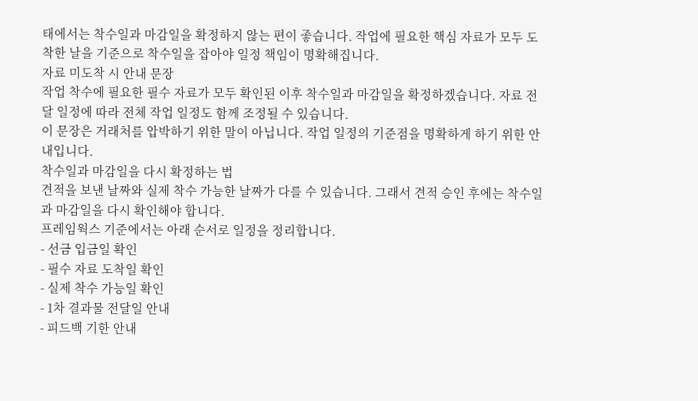태에서는 착수일과 마감일을 확정하지 않는 편이 좋습니다. 작업에 필요한 핵심 자료가 모두 도착한 날을 기준으로 착수일을 잡아야 일정 책임이 명확해집니다.
자료 미도착 시 안내 문장
작업 착수에 필요한 필수 자료가 모두 확인된 이후 착수일과 마감일을 확정하겠습니다. 자료 전달 일정에 따라 전체 작업 일정도 함께 조정될 수 있습니다.
이 문장은 거래처를 압박하기 위한 말이 아닙니다. 작업 일정의 기준점을 명확하게 하기 위한 안내입니다.
착수일과 마감일을 다시 확정하는 법
견적을 보낸 날짜와 실제 착수 가능한 날짜가 다를 수 있습니다. 그래서 견적 승인 후에는 착수일과 마감일을 다시 확인해야 합니다.
프레임웍스 기준에서는 아래 순서로 일정을 정리합니다.
- 선금 입금일 확인
- 필수 자료 도착일 확인
- 실제 착수 가능일 확인
- 1차 결과물 전달일 안내
- 피드백 기한 안내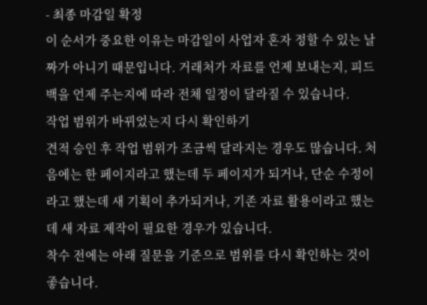- 최종 마감일 확정
이 순서가 중요한 이유는 마감일이 사업자 혼자 정할 수 있는 날짜가 아니기 때문입니다. 거래처가 자료를 언제 보내는지, 피드백을 언제 주는지에 따라 전체 일정이 달라질 수 있습니다.
작업 범위가 바뀌었는지 다시 확인하기
견적 승인 후 작업 범위가 조금씩 달라지는 경우도 많습니다. 처음에는 한 페이지라고 했는데 두 페이지가 되거나, 단순 수정이라고 했는데 새 기획이 추가되거나, 기존 자료 활용이라고 했는데 새 자료 제작이 필요한 경우가 있습니다.
착수 전에는 아래 질문을 기준으로 범위를 다시 확인하는 것이 좋습니다.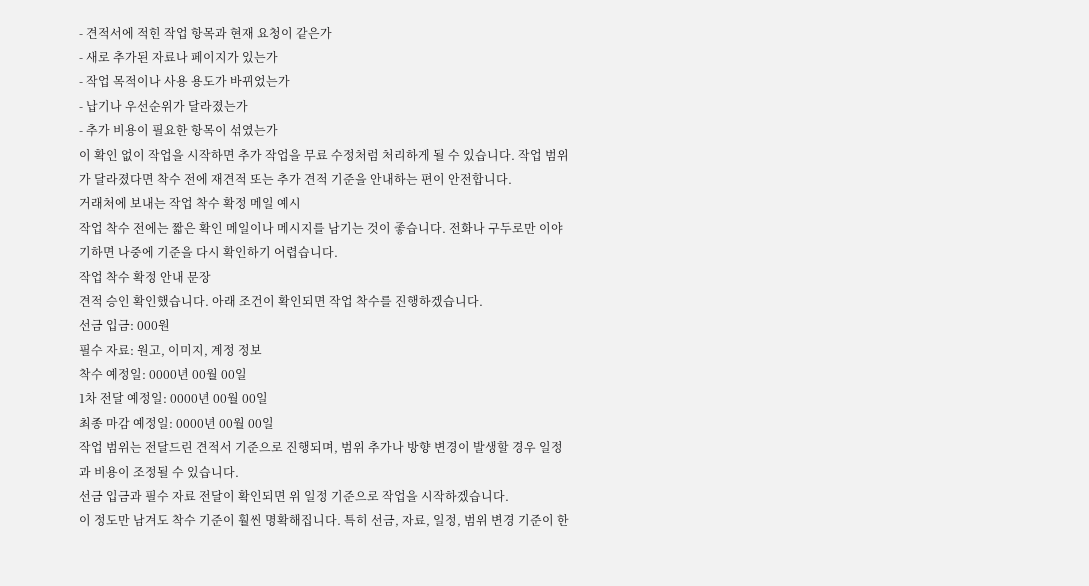- 견적서에 적힌 작업 항목과 현재 요청이 같은가
- 새로 추가된 자료나 페이지가 있는가
- 작업 목적이나 사용 용도가 바뀌었는가
- 납기나 우선순위가 달라졌는가
- 추가 비용이 필요한 항목이 섞였는가
이 확인 없이 작업을 시작하면 추가 작업을 무료 수정처럼 처리하게 될 수 있습니다. 작업 범위가 달라졌다면 착수 전에 재견적 또는 추가 견적 기준을 안내하는 편이 안전합니다.
거래처에 보내는 작업 착수 확정 메일 예시
작업 착수 전에는 짧은 확인 메일이나 메시지를 남기는 것이 좋습니다. 전화나 구두로만 이야기하면 나중에 기준을 다시 확인하기 어렵습니다.
작업 착수 확정 안내 문장
견적 승인 확인했습니다. 아래 조건이 확인되면 작업 착수를 진행하겠습니다.
선금 입금: 000원
필수 자료: 원고, 이미지, 계정 정보
착수 예정일: 0000년 00월 00일
1차 전달 예정일: 0000년 00월 00일
최종 마감 예정일: 0000년 00월 00일
작업 범위는 전달드린 견적서 기준으로 진행되며, 범위 추가나 방향 변경이 발생할 경우 일정과 비용이 조정될 수 있습니다.
선금 입금과 필수 자료 전달이 확인되면 위 일정 기준으로 작업을 시작하겠습니다.
이 정도만 남겨도 착수 기준이 훨씬 명확해집니다. 특히 선금, 자료, 일정, 범위 변경 기준이 한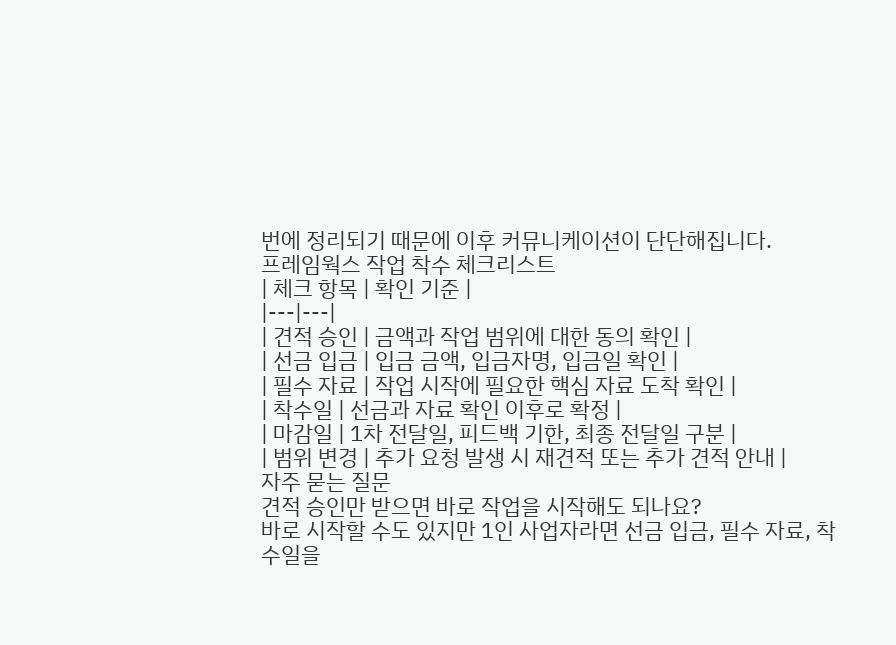번에 정리되기 때문에 이후 커뮤니케이션이 단단해집니다.
프레임웍스 작업 착수 체크리스트
| 체크 항목 | 확인 기준 |
|---|---|
| 견적 승인 | 금액과 작업 범위에 대한 동의 확인 |
| 선금 입금 | 입금 금액, 입금자명, 입금일 확인 |
| 필수 자료 | 작업 시작에 필요한 핵심 자료 도착 확인 |
| 착수일 | 선금과 자료 확인 이후로 확정 |
| 마감일 | 1차 전달일, 피드백 기한, 최종 전달일 구분 |
| 범위 변경 | 추가 요청 발생 시 재견적 또는 추가 견적 안내 |
자주 묻는 질문
견적 승인만 받으면 바로 작업을 시작해도 되나요?
바로 시작할 수도 있지만 1인 사업자라면 선금 입금, 필수 자료, 착수일을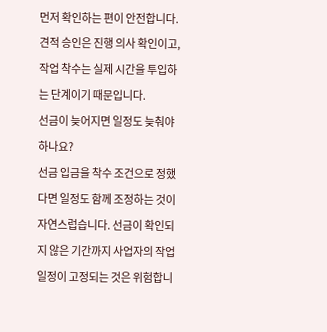먼저 확인하는 편이 안전합니다. 견적 승인은 진행 의사 확인이고, 작업 착수는 실제 시간을 투입하는 단계이기 때문입니다.
선금이 늦어지면 일정도 늦춰야 하나요?
선금 입금을 착수 조건으로 정했다면 일정도 함께 조정하는 것이 자연스럽습니다. 선금이 확인되지 않은 기간까지 사업자의 작업 일정이 고정되는 것은 위험합니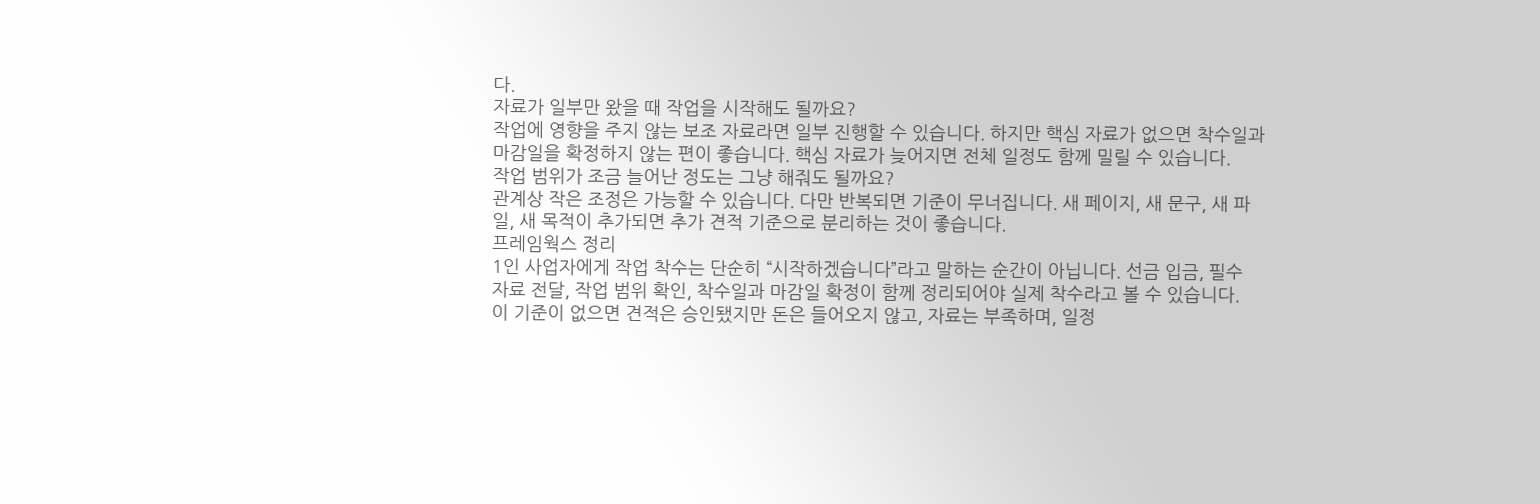다.
자료가 일부만 왔을 때 작업을 시작해도 될까요?
작업에 영향을 주지 않는 보조 자료라면 일부 진행할 수 있습니다. 하지만 핵심 자료가 없으면 착수일과 마감일을 확정하지 않는 편이 좋습니다. 핵심 자료가 늦어지면 전체 일정도 함께 밀릴 수 있습니다.
작업 범위가 조금 늘어난 정도는 그냥 해줘도 될까요?
관계상 작은 조정은 가능할 수 있습니다. 다만 반복되면 기준이 무너집니다. 새 페이지, 새 문구, 새 파일, 새 목적이 추가되면 추가 견적 기준으로 분리하는 것이 좋습니다.
프레임웍스 정리
1인 사업자에게 작업 착수는 단순히 “시작하겠습니다”라고 말하는 순간이 아닙니다. 선금 입금, 필수 자료 전달, 작업 범위 확인, 착수일과 마감일 확정이 함께 정리되어야 실제 착수라고 볼 수 있습니다.
이 기준이 없으면 견적은 승인됐지만 돈은 들어오지 않고, 자료는 부족하며, 일정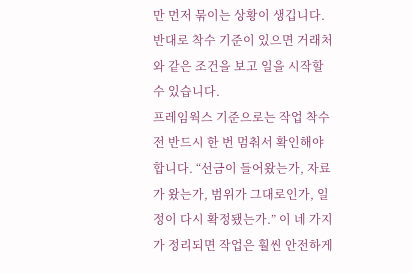만 먼저 묶이는 상황이 생깁니다. 반대로 착수 기준이 있으면 거래처와 같은 조건을 보고 일을 시작할 수 있습니다.
프레임웍스 기준으로는 작업 착수 전 반드시 한 번 멈춰서 확인해야 합니다. “선금이 들어왔는가, 자료가 왔는가, 범위가 그대로인가, 일정이 다시 확정됐는가.” 이 네 가지가 정리되면 작업은 훨씬 안전하게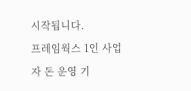시작됩니다.
프레임웍스 1인 사업자 돈 운영 기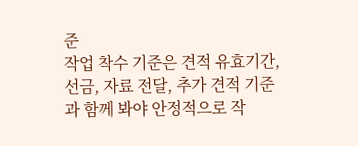준
작업 착수 기준은 견적 유효기간, 선금, 자료 전달, 추가 견적 기준과 함께 봐야 안정적으로 작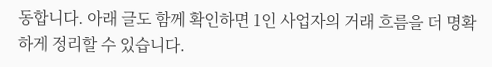동합니다. 아래 글도 함께 확인하면 1인 사업자의 거래 흐름을 더 명확하게 정리할 수 있습니다.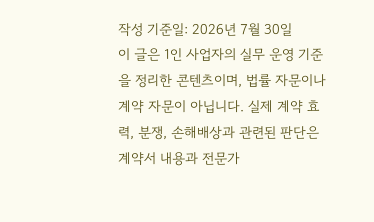작성 기준일: 2026년 7월 30일
이 글은 1인 사업자의 실무 운영 기준을 정리한 콘텐츠이며, 법률 자문이나 계약 자문이 아닙니다. 실제 계약 효력, 분쟁, 손해배상과 관련된 판단은 계약서 내용과 전문가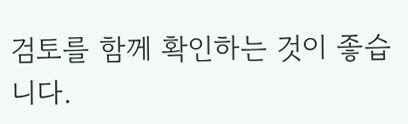검토를 함께 확인하는 것이 좋습니다.